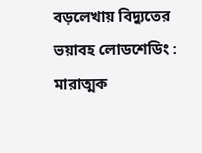বড়লেখায় বিদ্যুতের ভয়াবহ লোডশেডিং : মারাত্মক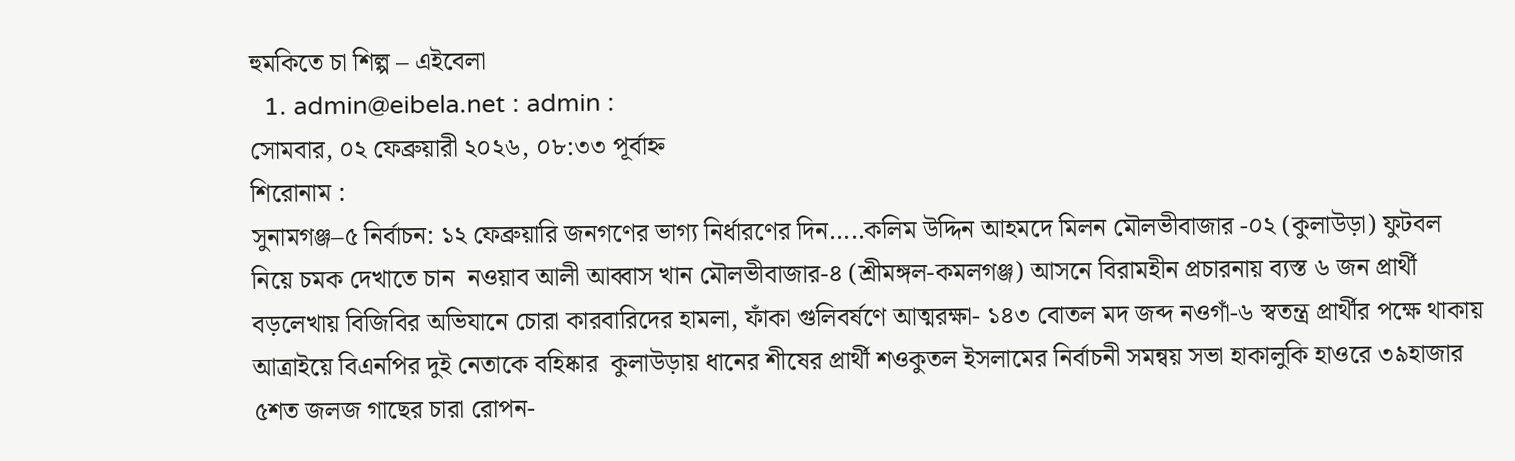হুমকিতে চা শিল্প – এইবেলা
  1. admin@eibela.net : admin :
সোমবার, ০২ ফেব্রুয়ারী ২০২৬, ০৮:৩৩ পূর্বাহ্ন
শিরোনাম :
সুনামগঞ্জ–৫ নির্বাচন: ১২ ফেব্রুয়ারি জনগণের ভাগ্য নির্ধারণের দিন…..কলিম উদ্দিন আহম‌দে মিলন মৌলভীবাজার -০২ (কুলাউড়া) ফুটবল নিয়ে চমক দেখাতে চান  নওয়াব আলী আব্বাস খান মৌলভীবাজার-৪ (শ্রীমঙ্গল-কমলগঞ্জ) আসনে বিরামহীন প্রচারনায় ব্যস্ত ৬ জন প্রার্থী বড়লেখায় বিজিবির অভিযানে চোরা কারবারিদের হামলা, ফাঁকা গুলিবর্ষণে আত্মরক্ষা- ১৪৩ বোতল মদ জব্দ নওগাঁ-৬ স্বতন্ত্র প্রার্থীর পক্ষে থাকায় আত্রাইয়ে বিএনপির দুই নেতাকে বহিষ্কার  কুলাউড়ায় ধানের শীষের প্রার্থী শওকুতল ইসলামের নির্বাচনী সমন্বয় সভা হাকালুকি হাওরে ৩৯হাজার ৫শত জলজ গাছের চারা রোপন-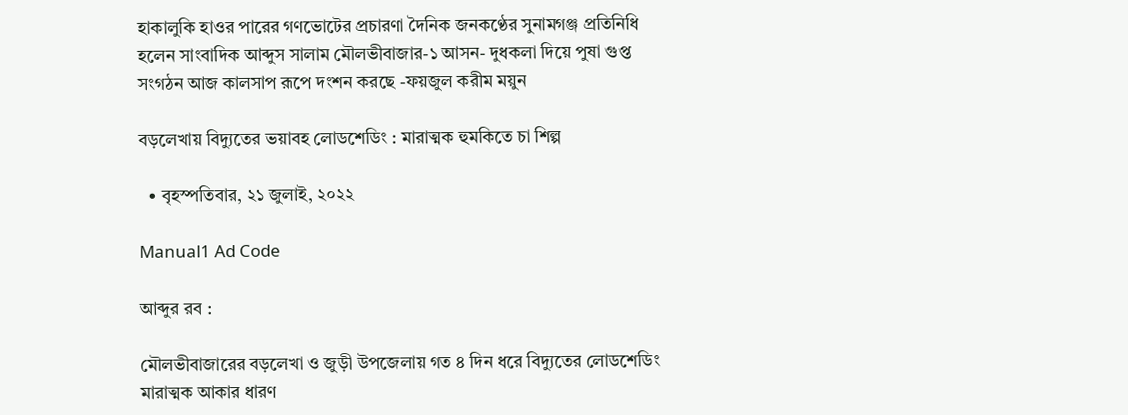হাকালুকি হাওর পারের গণভোটের প্রচারণা দৈনিক জনকণ্ঠের সুনামগঞ্জ প্রতিনিধি হলেন সাংবাদিক আব্দুস সালাম মৌলভীবাজার-১ আসন- দুধকলা দিয়ে পুষা গুপ্ত সংগঠন আজ কালসাপ রূপে দংশন করছে -ফয়জুল করীম ময়ুন

বড়লেখায় বিদ্যুতের ভয়াবহ লোডশেডিং : মারাত্মক হুমকিতে চা শিল্প

  • বৃহস্পতিবার, ২১ জুলাই, ২০২২

Manual1 Ad Code

আব্দুর রব :

মৌলভীবাজারের বড়লেখা ও জুড়ী উপজেলায় গত ৪ দিন ধরে বিদ্যুতের লোডশেডিং মারাত্মক আকার ধারণ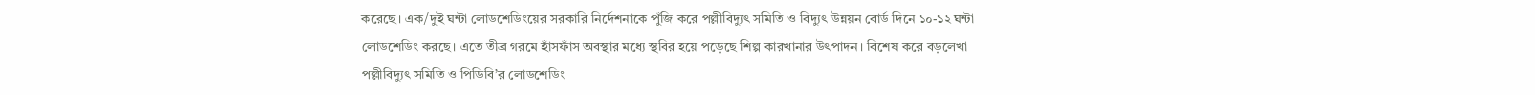করেছে। এক/দুই ঘন্টা লোডশেডিংয়ের সরকারি নির্দেশনাকে পুঁজি করে পল্লীবিদ্যুৎ সমিতি ও বিদ্যুৎ উন্নয়ন বোর্ড দিনে ১০-১২ ঘন্টা লোডশেডিং করছে। এতে তীব্র গরমে হাঁসফাঁস অবস্থার মধ্যে স্থবির হয়ে পড়েছে শিল্প কারখানার উৎপাদন। বিশেষ করে বড়লেখা পল্লীবিদ্যুৎ সমিতি ও পিডিবি’র লোডশেডিং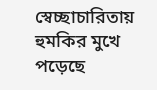স্বেচ্ছাচারিতায় হুমকির মুখে পড়েছে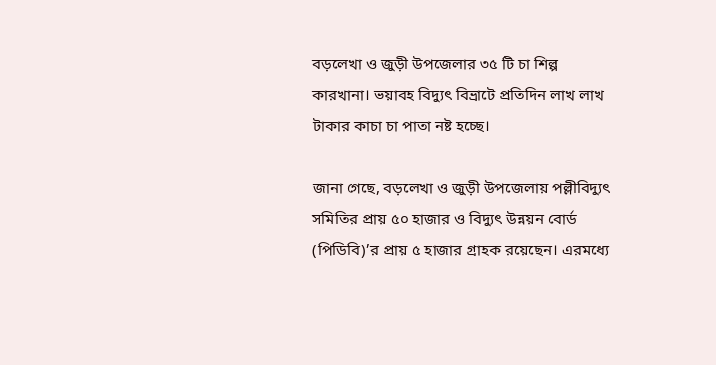বড়লেখা ও জুড়ী উপজেলার ৩৫ টি চা শিল্প কারখানা। ভয়াবহ বিদ্যুৎ বিভ্রাটে প্রতিদিন লাখ লাখ টাকার কাচা চা পাতা নষ্ট হচ্ছে।

জানা গেছে, বড়লেখা ও জুড়ী উপজেলায় পল্লীবিদ্যুৎ সমিতির প্রায় ৫০ হাজার ও বিদ্যুৎ উন্নয়ন বোর্ড (পিডিবি)’র প্রায় ৫ হাজার গ্রাহক রয়েছেন। এরমধ্যে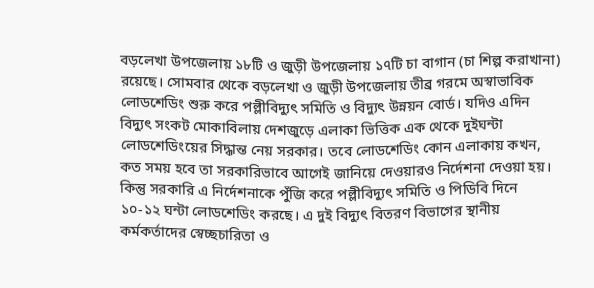বড়লেখা উপজেলায় ১৮টি ও জুড়ী উপজেলায় ১৭টি চা বাগান (চা শিল্প করাখানা) রয়েছে। সোমবার থেকে বড়লেখা ও জুড়ী উপজেলায় তীব্র গরমে অস্বাভাবিক লোডশেডিং শুরু করে পল্লীবিদ্যুৎ সমিতি ও বিদ্যুৎ উন্নয়ন বোর্ড। যদিও এদিন বিদ্যুৎ সংকট মোকাবিলায় দেশজুড়ে এলাকা ভিত্তিক এক থেকে দুইঘন্টা লোডশেডিংয়ের সিদ্ধান্ত নেয় সরকার। তবে লোডশেডিং কোন এলাকায় কখন, কত সময় হবে তা সরকারিভাবে আগেই জানিয়ে দেওয়ারও নির্দেশনা দেওয়া হয়। কিন্তু সরকারি এ নির্দেশনাকে পুঁজি করে পল্লীবিদ্যুৎ সমিতি ও পিডিবি দিনে ১০-১২ ঘন্টা লোডশেডিং করছে। এ দুই বিদ্যুৎ বিতরণ বিভাগের স্থানীয় কর্মকর্তাদের স্বেচ্ছচারিতা ও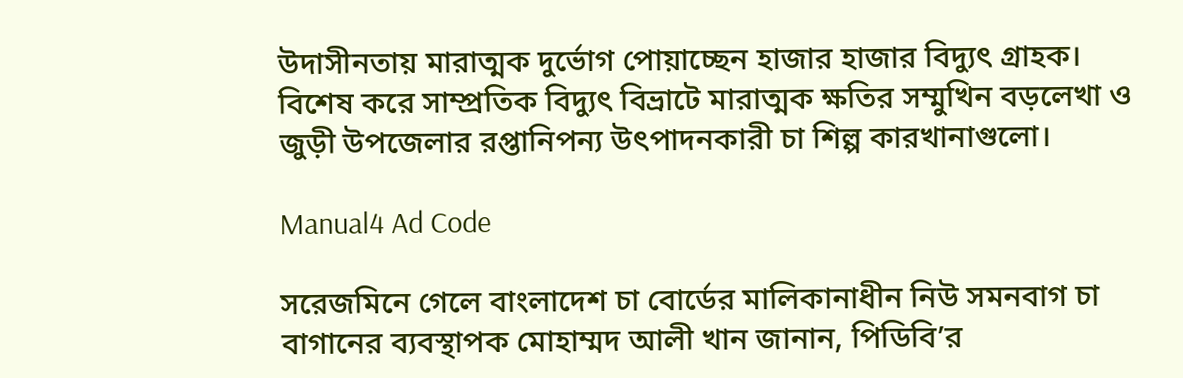উদাসীনতায় মারাত্মক দুর্ভোগ পোয়াচ্ছেন হাজার হাজার বিদ্যুৎ গ্রাহক। বিশেষ করে সাম্প্রতিক বিদ্যুৎ বিভ্রাটে মারাত্মক ক্ষতির সম্মুখিন বড়লেখা ও জুড়ী উপজেলার রপ্তানিপন্য উৎপাদনকারী চা শিল্প কারখানাগুলো।

Manual4 Ad Code

সরেজমিনে গেলে বাংলাদেশ চা বোর্ডের মালিকানাধীন নিউ সমনবাগ চা বাগানের ব্যবস্থাপক মোহাম্মদ আলী খান জানান, পিডিবি’র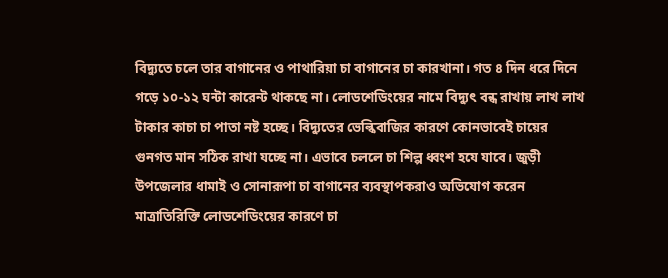বিদ্যুতে চলে তার বাগানের ও পাথারিয়া চা বাগানের চা কারখানা। গত ৪ দিন ধরে দিনে গড়ে ১০-১২ ঘন্টা কারেন্ট থাকছে না। লোডশেডিংয়ের নামে বিদ্যুৎ বন্ধ রাখায় লাখ লাখ টাকার কাচা চা পাতা নষ্ট হচ্ছে। বিদ্যুতের ভেল্কিবাজির কারণে কোনভাবেই চায়ের গুনগত মান সঠিক রাখা যচ্ছে না। এভাবে চললে চা শিল্প ধ্বংশ হযে যাবে। জুড়ী উপজেলার ধামাই ও সোনারূপা চা বাগানের ব্যবস্থাপকরাও অভিযোগ করেন মাত্রাতিরিক্তি লোডশেডিংয়ের কারণে চা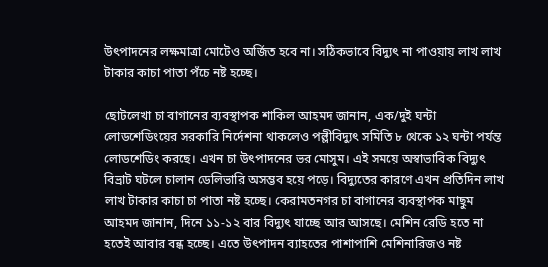উৎপাদনের লক্ষমাত্রা মোটেও অর্জিত হবে না। সঠিকভাবে বিদ্যুৎ না পাওয়ায় লাখ লাখ টাকার কাচা পাতা পঁচে নষ্ট হচ্ছে।

ছোটলেখা চা বাগানের ব্যবস্থাপক শাকিল আহমদ জানান, এক/দুই ঘন্টা লোডশেডিংয়ের সরকারি নির্দেশনা থাকলেও পল্লীবিদ্যুৎ সমিতি ৮ থেকে ১২ ঘন্টা পর্যন্ত লোডশেডিং করছে। এখন চা উৎপাদনের ভর মোসুম। এই সময়ে অস্বাভাবিক বিদ্যুৎ বিভ্রাট ঘটলে চালান ডেলিভারি অসম্ভব হয়ে পড়ে। বিদ্যুতের কারণে এখন প্রতিদিন লাখ লাখ টাকার কাচা চা পাতা নষ্ট হচ্ছে। কেরামতনগর চা বাগানের ব্যবস্থাপক মাছুম আহমদ জানান, দিনে ১১-১২ বার বিদ্যুৎ যাচ্ছে আর আসছে। মেশিন রেডি হতে না হতেই আবার বন্ধ হচ্ছে। এতে উৎপাদন ব্যাহতের পাশাপাশি মেশিনারিজও নষ্ট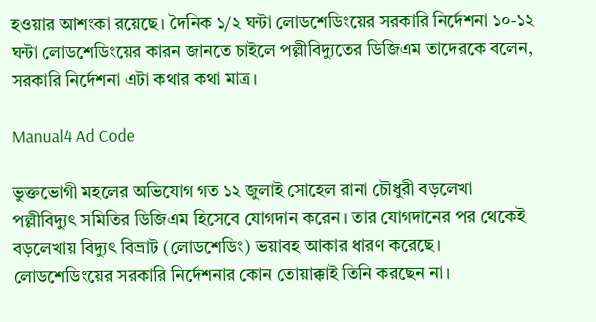হওয়ার আশংকা রয়েছে। দৈনিক ১/২ ঘন্টা লোডশেডিংয়ের সরকারি নির্দেশনা ১০-১২ ঘন্টা লোডশেডিংয়ের কারন জানতে চাইলে পল্লীবিদ্যুতের ডিজিএম তাদেরকে বলেন, সরকারি নির্দেশনা এটা কথার কথা মাত্র।

Manual4 Ad Code

ভুক্তভোগী মহলের অভিযোগ গত ১২ জুলাই সোহেল রানা চৌধুরী বড়লেখা পল্লীবিদ্যুৎ সমিতির ডিজিএম হিসেবে যোগদান করেন। তার যোগদানের পর থেকেই বড়লেখায় বিদ্যুৎ বিভ্রাট (লোডশেডিং) ভয়াবহ আকার ধারণ করেছে। লোডশেডিংয়ের সরকারি নির্দেশনার কোন তোয়াক্কাই তিনি করছেন না।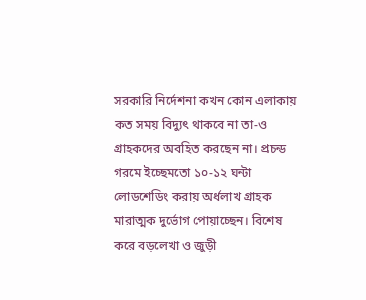সরকারি নির্দেশনা কখন কোন এলাকায় কত সময় বিদ্যুৎ থাকবে না তা-ও গ্রাহকদের অবহিত করছেন না। প্রচন্ড গরমে ইচ্ছেমতো ১০-১২ ঘন্টা লোডশেডিং করায় অর্ধলাখ গ্রাহক মারাত্মক দুর্ভোগ পোয়াচ্ছেন। বিশেষ করে বড়লেখা ও জুড়ী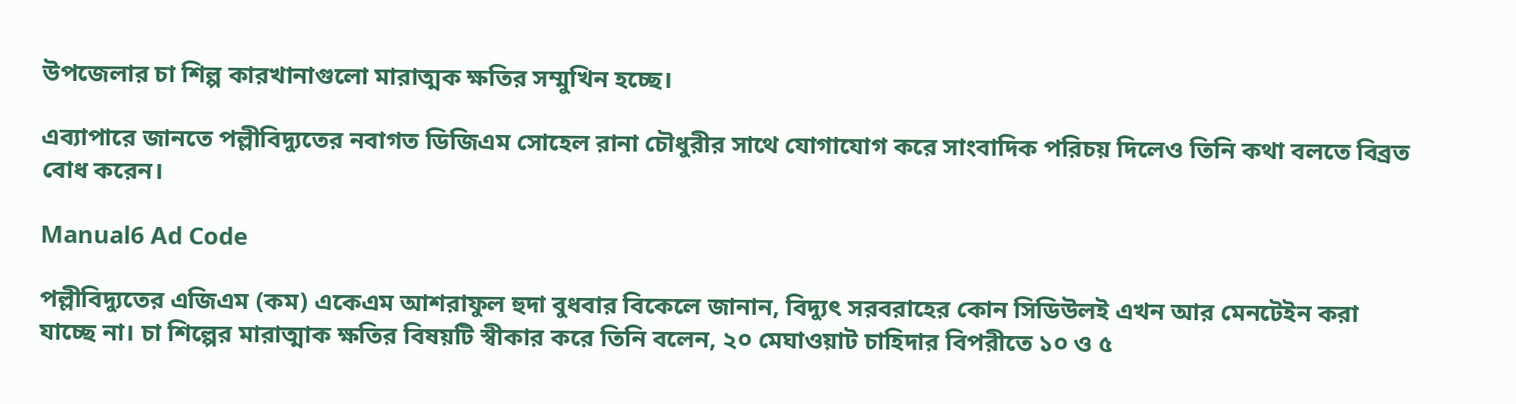উপজেলার চা শিল্প কারখানাগুলো মারাত্মক ক্ষতির সম্মুখিন হচ্ছে।

এব্যাপারে জানতে পল্লীবিদ্যুতের নবাগত ডিজিএম সোহেল রানা চৌধুরীর সাথে যোগাযোগ করে সাংবাদিক পরিচয় দিলেও তিনি কথা বলতে বিব্রত বোধ করেন।

Manual6 Ad Code

পল্লীবিদ্যুতের এজিএম (কম) একেএম আশরাফুল হুদা বুধবার বিকেলে জানান, বিদ্যুৎ সরবরাহের কোন সিডিউলই এখন আর মেনটেইন করা যাচ্ছে না। চা শিল্পের মারাত্মাক ক্ষতির বিষয়টি স্বীকার করে তিনি বলেন, ২০ মেঘাওয়াট চাহিদার বিপরীতে ১০ ও ৫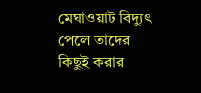মেঘাওয়াট বিদ্যুৎ পেলে তাদের কিছুই করার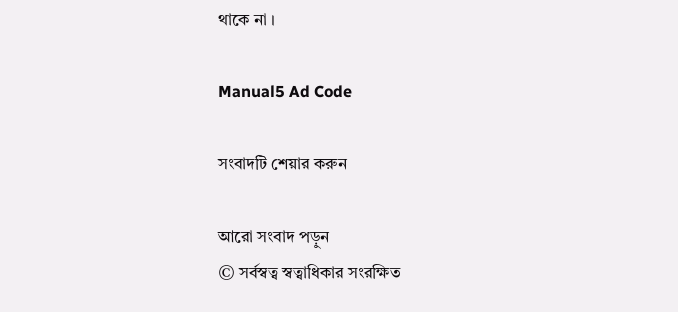থাকে না ।

Manual5 Ad Code

সংবাদটি শেয়ার করুন

আরো সংবাদ পড়ুন
© সর্বস্বত্ব স্বত্বাধিকার সংরক্ষিত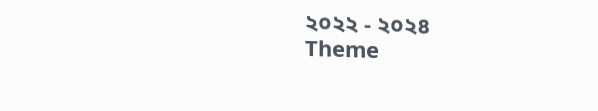২০২২ - ২০২৪
Theme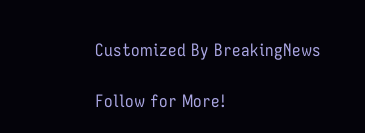Customized By BreakingNews

Follow for More!